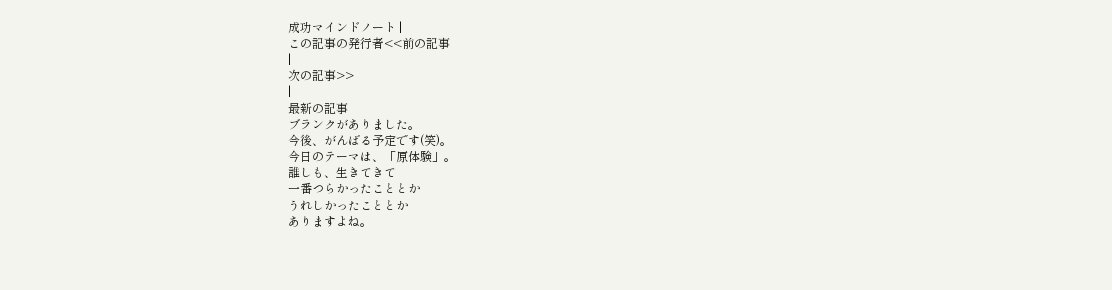成功マインドノート |
この記事の発行者<<前の記事
|
次の記事>>
|
最新の記事
ブランクがありました。
今後、がんばる予定です(笑)。
今日のテーマは、「原体験」。
誰しも、生きてきて
一番つらかったこととか
うれしかったこととか
ありますよね。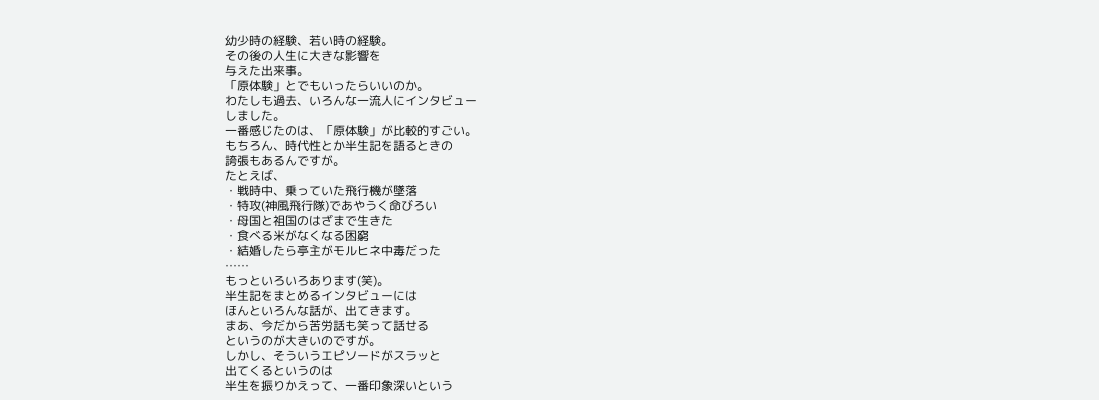幼少時の経験、若い時の経験。
その後の人生に大きな影響を
与えた出来事。
「原体験」とでもいったらいいのか。
わたしも過去、いろんな一流人にインタビュー
しました。
一番感じたのは、「原体験」が比較的すごい。
もちろん、時代性とか半生記を語るときの
誇張もあるんですが。
たとえば、
・戦時中、乗っていた飛行機が墜落
・特攻(神風飛行隊)であやうく命びろい
・母国と祖国のはざまで生きた
・食べる米がなくなる困窮
・結婚したら亭主がモルヒネ中毒だった
……
もっといろいろあります(笑)。
半生記をまとめるインタビューには
ほんといろんな話が、出てきます。
まあ、今だから苦労話も笑って話せる
というのが大きいのですが。
しかし、そういうエピソードがスラッと
出てくるというのは
半生を振りかえって、一番印象深いという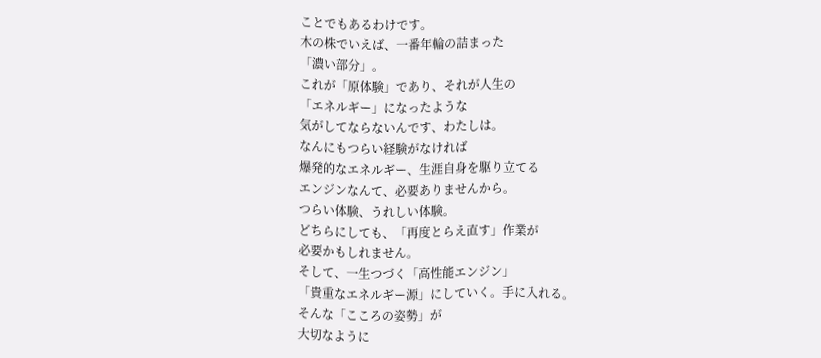ことでもあるわけです。
木の株でいえば、一番年輪の詰まった
「濃い部分」。
これが「原体験」であり、それが人生の
「エネルギー」になったような
気がしてならないんです、わたしは。
なんにもつらい経験がなければ
爆発的なエネルギー、生涯自身を駆り立てる
エンジンなんて、必要ありませんから。
つらい体験、うれしい体験。
どちらにしても、「再度とらえ直す」作業が
必要かもしれません。
そして、一生つづく「高性能エンジン」
「貴重なエネルギー源」にしていく。手に入れる。
そんな「こころの姿勢」が
大切なように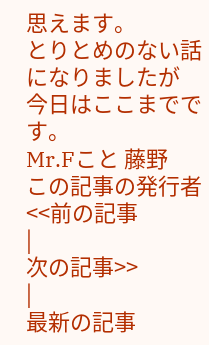思えます。
とりとめのない話になりましたが
今日はここまでです。
Mr.Fこと 藤野
この記事の発行者<<前の記事
|
次の記事>>
|
最新の記事